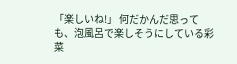「楽しいね!」 何だかんだ思っても、泡風呂で楽しそうにしている彩菜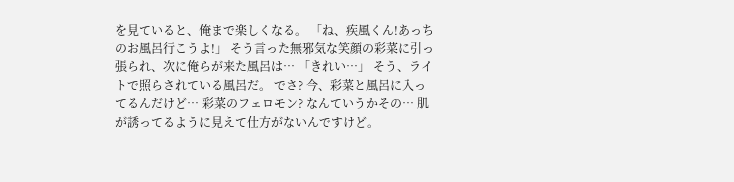を見ていると、俺まで楽しくなる。 「ね、疾風くん!あっちのお風呂行こうよ!」 そう言った無邪気な笑顔の彩菜に引っ張られ、次に俺らが来た風呂は… 「きれい…」 そう、ライトで照らされている風呂だ。 でさ? 今、彩菜と風呂に入ってるんだけど… 彩菜のフェロモン? なんていうかその… 肌が誘ってるように見えて仕方がないんですけど。